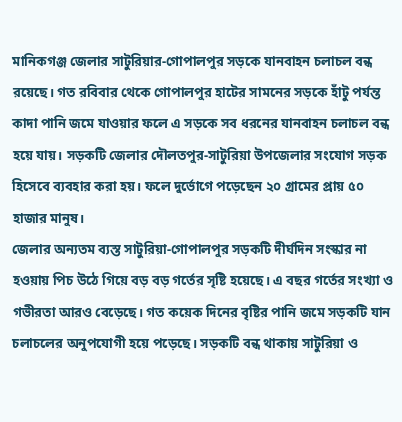মানিকগঞ্জ জেলার সাটুরিয়ার-গোপালপুর সড়কে যানবাহন চলাচল বন্ধ রয়েছে। গত রবিবার থেকে গোপালপুর হাটের সামনের সড়কে হাঁটু পর্যন্ত কাদা পানি জমে যাওয়ার ফলে এ সড়কে সব ধরনের যানবাহন চলাচল বন্ধ হয়ে যায়। সড়কটি জেলার দৌলতপুর-সাটুরিয়া উপজেলার সংযোগ সড়ক হিসেবে ব্যবহার করা হয়। ফলে দুর্ভোগে পড়েছেন ২০ গ্রামের প্রায় ৫০ হাজার মানুষ।
জেলার অন্যতম ব্যস্ত সাটুরিয়া-গোপালপুর সড়কটি দীর্ঘদিন সংস্কার না হওয়ায় পিচ উঠে গিয়ে বড় বড় গর্তের সৃষ্টি হয়েছে। এ বছর গর্তের সংখ্যা ও গভীরতা আরও বেড়েছে। গত কয়েক দিনের বৃষ্টির পানি জমে সড়কটি যান চলাচলের অনুপযোগী হয়ে পড়েছে। সড়কটি বন্ধ থাকায় সাটুরিয়া ও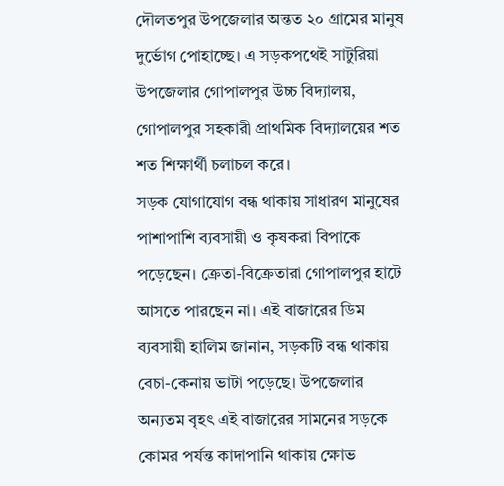দৌলতপুর উপজেলার অন্তত ২০ গ্রামের মানুষ দুর্ভোগ পোহাচ্ছে। এ সড়কপথেই সাটুরিয়া উপজেলার গোপালপুর উচ্চ বিদ্যালয়, গোপালপুর সহকারী প্রাথমিক বিদ্যালয়ের শত শত শিক্ষার্থী চলাচল করে।
সড়ক যোগাযোগ বন্ধ থাকায় সাধারণ মানুষের পাশাপাশি ব্যবসায়ী ও কৃষকরা বিপাকে পড়েছেন। ক্রেতা-বিক্রেতারা গোপালপুর হাটে আসতে পারছেন না। এই বাজারের ডিম ব্যবসায়ী হালিম জানান, সড়কটি বন্ধ থাকায় বেচা-কেনায় ভাটা পড়েছে। উপজেলার অন্যতম বৃহৎ এই বাজারের সামনের সড়কে কোমর পর্যন্ত কাদাপানি থাকায় ক্ষোভ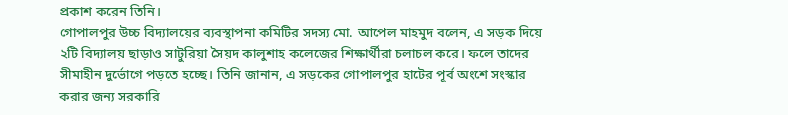প্রকাশ করেন তিনি।
গোপালপুর উচ্চ বিদ্যালয়ের ব্যবস্থাপনা কমিটির সদস্য মো. আপেল মাহমুদ বলেন, এ সড়ক দিয়ে ২টি বিদ্যালয় ছাড়াও সাটুরিয়া সৈয়দ কালুশাহ কলেজের শিক্ষার্থীরা চলাচল করে। ফলে তাদের সীমাহীন দুর্ভোগে পড়তে হচ্ছে। তিনি জানান, এ সড়কের গোপালপুর হাটের পূর্ব অংশে সংস্কার করার জন্য সরকারি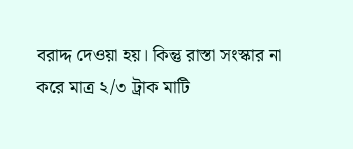বরাদ্দ দেওয়া হয়। কিন্তু রাস্তা সংস্কার না করে মাত্র ২/৩ ট্রাক মাটি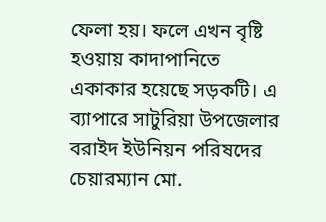ফেলা হয়। ফলে এখন বৃষ্টি হওয়ায় কাদাপানিতে একাকার হয়েছে সড়কটি। এ ব্যাপারে সাটুরিয়া উপজেলার বরাইদ ইউনিয়ন পরিষদের চেয়ারম্যান মো.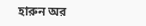হারুন অর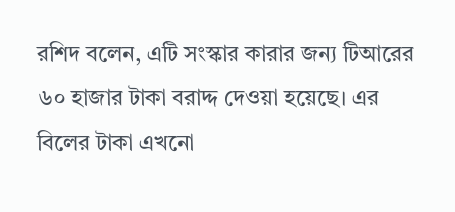রশিদ বলেন, এটি সংস্কার কারার জন্য টিআরের ৬০ হাজার টাকা বরাদ্দ দেওয়া হয়েছে। এর বিলের টাকা এখনো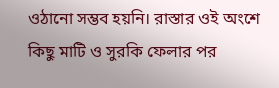ওঠানো সম্ভব হয়নি। রাস্তার ওই অংশে কিছু মাটি ও সুরকি ফেলার পর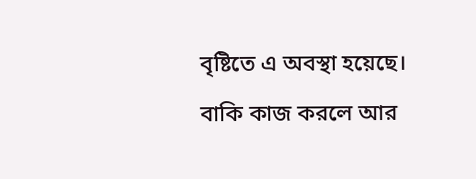বৃষ্টিতে এ অবস্থা হয়েছে। বাকি কাজ করলে আর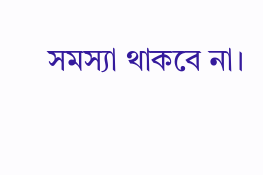সমস্যা থাকবে না।